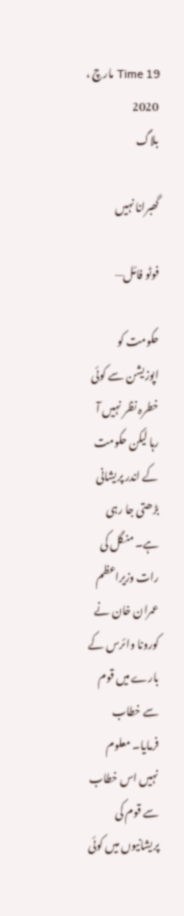Time 19 مارچ ، 2020
بلاگ

گھبرانا نہیں

فوٹو فائل—

حکومت کو اپوزیشن سے کوئی خطرہ نظر نہیں آ رہا لیکن حکومت کے اندر پریشانی بڑھتی جا رہی ہے۔ منگل کی رات وزیراعظم عمران خان نے کورونا وائرس کے بارے میں قوم سے خطاب فرمایا۔ معلوم نہیں اس خطاب سے قوم کی پریشانیوں میں کوئی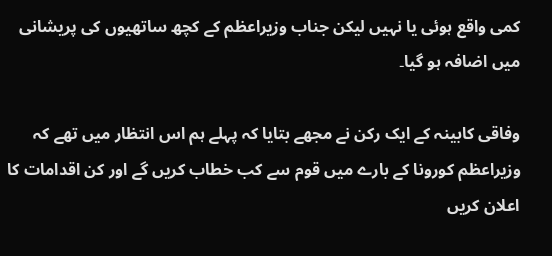کمی واقع ہوئی یا نہیں لیکن جناب وزیراعظم کے کچھ ساتھیوں کی پریشانی میں اضافہ ہو گیا۔

وفاقی کابینہ کے ایک رکن نے مجھے بتایا کہ پہلے ہم اس انتظار میں تھے کہ وزیراعظم کورونا کے بارے میں قوم سے کب خطاب کریں گے اور کن اقدامات کا اعلان کریں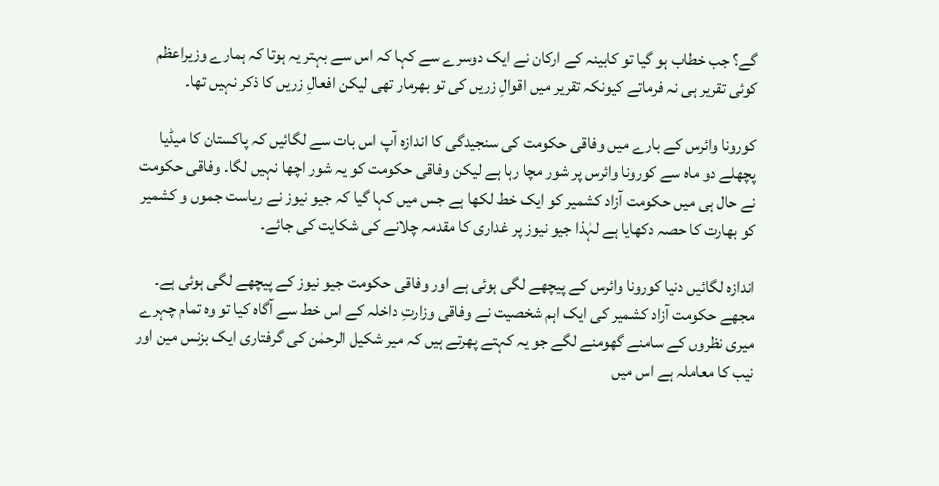گے؟ جب خطاب ہو گیا تو کابینہ کے ارکان نے ایک دوسرے سے کہا کہ اس سے بہتر یہ ہوتا کہ ہمارے وزیراعظم کوئی تقریر ہی نہ فرماتے کیونکہ تقریر میں اقوالِ زریں کی تو بھرمار تھی لیکن افعالِ زریں کا ذکر نہیں تھا۔

کورونا وائرس کے بارے میں وفاقی حکومت کی سنجیدگی کا اندازہ آپ اس بات سے لگائیں کہ پاکستان کا میڈیا پچھلے دو ماہ سے کورونا وائرس پر شور مچا رہا ہے لیکن وفاقی حکومت کو یہ شور اچھا نہیں لگا۔ وفاقی حکومت نے حال ہی میں حکومت آزاد کشمیر کو ایک خط لکھا ہے جس میں کہا گیا کہ جیو نیوز نے ریاست جموں و کشمیر کو بھارت کا حصہ دکھایا ہے لہٰذا جیو نیوز پر غداری کا مقدمہ چلانے کی شکایت کی جائے۔

اندازہ لگائیں دنیا کورونا وائرس کے پیچھے لگی ہوئی ہے اور وفاقی حکومت جیو نیوز کے پیچھے لگی ہوئی ہے۔ مجھے حکومت آزاد کشمیر کی ایک اہم شخصیت نے وفاقی وزارتِ داخلہ کے اس خط سے آگاہ کیا تو وہ تمام چہرے میری نظروں کے سامنے گھومنے لگے جو یہ کہتے پھرتے ہیں کہ میر شکیل الرحمٰن کی گرفتاری ایک بزنس مین اور نیب کا معاملہ ہے اس میں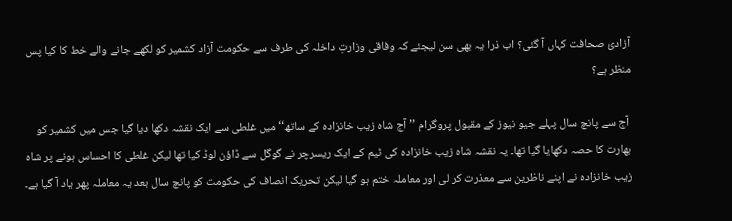آزادیٔ صحافت کہاں آ گئی؟ اب ذرا یہ بھی سن لیجئے کہ وفاقی وزارتِ داخلہ کی طرف سے حکومت آزاد کشمیر کو لکھے جانے والے خط کا کیا پس منظر ہے؟

 آج سے پانچ سال پہلے جیو نیوز کے مقبول پروگرام ’’آج شاہ زیب خانزادہ کے ساتھ‘‘ میں غلطی سے ایک نقشہ دکھا دیا گیا جس میں کشمیر کو بھارت کا حصہ دکھایا گیا تھا۔ یہ نقشہ شاہ زیب خانزادہ کی ٹیم کے ایک ریسرچر نے گوگل سے ڈاؤن لوڈ کیا تھا لیکن غلطی کا احساس ہونے پر شاہ زیب خانزادہ نے اپنے ناظرین سے معذرت کر لی اور معاملہ ختم ہو گیا لیکن تحریک انصاف کی حکومت کو پانچ سال بعد یہ معاملہ پھر یاد آ گیا ہے۔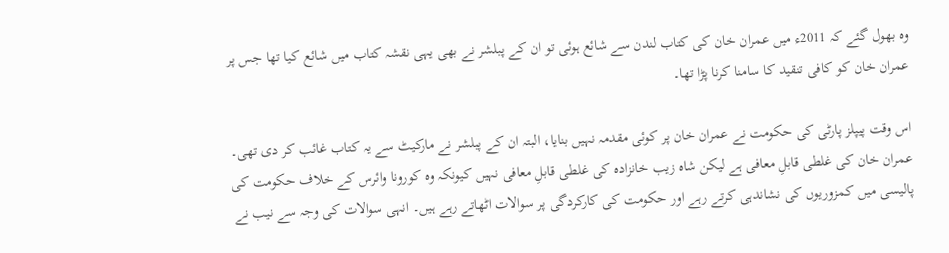وہ بھول گئے کہ 2011ء میں عمران خان کی کتاب لندن سے شائع ہوئی تو ان کے پبلشر نے بھی یہی نقشہ کتاب میں شائع کیا تھا جس پر عمران خان کو کافی تنقید کا سامنا کرنا پڑا تھا۔

اس وقت پیپلز پارٹی کی حکومت نے عمران خان پر کوئی مقدمہ نہیں بنایا، البتہ ان کے پبلشر نے مارکیٹ سے یہ کتاب غائب کر دی تھی۔ عمران خان کی غلطی قابلِ معافی ہے لیکن شاہ زیب خانزادہ کی غلطی قابلِ معافی نہیں کیونکہ وہ کورونا وائرس کے خلاف حکومت کی پالیسی میں کمزوریوں کی نشاندہی کرتے رہے اور حکومت کی کارکردگی پر سوالات اٹھاتے رہے ہیں۔ انہی سوالات کی وجہ سے نیب نے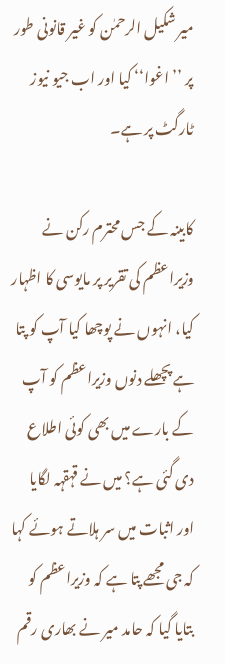میر شکیل الرحمٰن کو غیر قانونی طور پر ’’اغوا‘‘ کیا اور اب جیو نیوز ٹارگٹ پر ہے۔

کابینہ کے جس محترم رکن نے وزیراعظم کی تقریر پر مایوسی کا اظہار کیا، انہوں نے پوچھا کیا آپ کو پتا ہے پچھلے دنوں وزیراعظم کو آپ کے بارے میں بھی کوئی اطلاع دی گئی ہے؟ میں نے قہقہہ لگایا اور اثبات میں سر ہلاتے ہوئے کہا کہ جی مجھے پتا ہے کہ وزیراعظم کو بتایا گیا کہ حامد میر نے بھاری رقم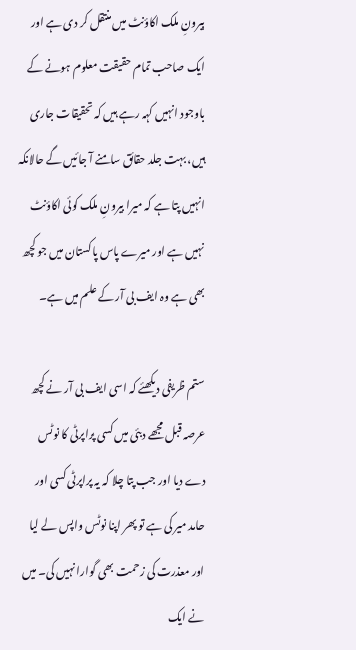بیرونِ ملک اکاؤنٹ میں منتقل کر دی ہے اور ایک صاحب تمام حقیقت معلوم ہونے کے باوجود انہیں کہہ رہے ہیں کہ تحقیقات جاری ہیں، بہت جلد حقائق سامنے آ جائیں گے حالانکہ انہیں پتا ہے کہ میرا بیرونِ ملک کوئی اکاؤنٹ نہیں ہے اور میرے پاس پاکستان میں جو کچھ بھی ہے وہ ایف بی آر کے علم میں ہے۔

ستم ظریفی دیکھئے کہ اسی ایف بی آر نے کچھ عرصہ قبل مجھے دبئی میں کسی پراپرٹی کا نوٹس دے دیا اور جب پتا چلا کہ یہ پراپرٹی کسی اور حامد میر کی ہے تو پھر اپنا نوٹس واپس لے لیا اور معذرت کی زحمت بھی گوارا نہیں کی۔ میں نے ایک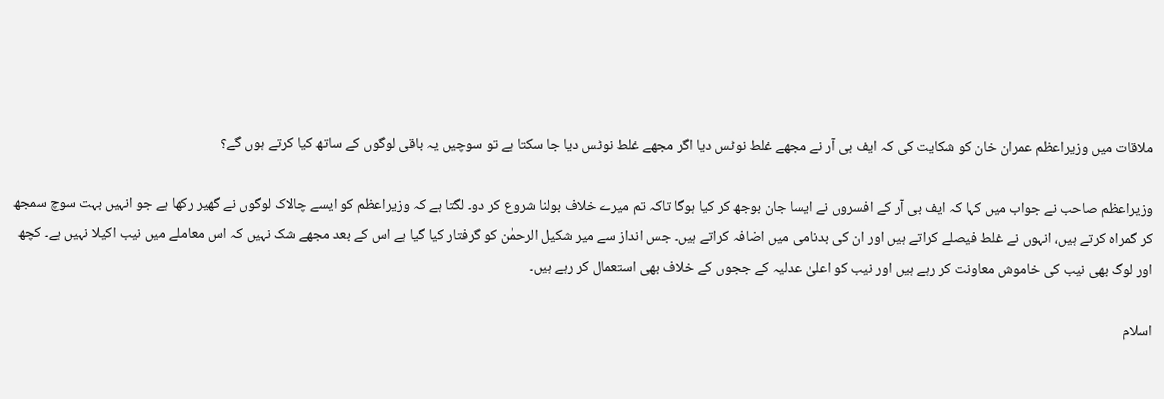ملاقات میں وزیراعظم عمران خان کو شکایت کی کہ ایف بی آر نے مجھے غلط نوٹس دیا اگر مجھے غلط نوٹس دیا جا سکتا ہے تو سوچیں یہ باقی لوگوں کے ساتھ کیا کرتے ہوں گے؟

وزیراعظم صاحب نے جواب میں کہا کہ ایف بی آر کے افسروں نے ایسا جان بوجھ کر کیا ہوگا تاکہ تم میرے خلاف بولنا شروع کر دو۔ لگتا ہے کہ وزیراعظم کو ایسے چالاک لوگوں نے گھیر رکھا ہے جو انہیں بہت سوچ سمجھ کر گمراہ کرتے ہیں، انہوں نے غلط فیصلے کراتے ہیں اور ان کی بدنامی میں اضافہ کراتے ہیں۔ جس انداز سے میر شکیل الرحمٰن کو گرفتار کیا گیا ہے اس کے بعد مجھے شک نہیں کہ اس معاملے میں نیب اکیلا نہیں ہے۔ کچھ اور لوگ بھی نیب کی خاموش معاونت کر رہے ہیں اور نیب کو اعلیٰ عدلیہ کے ججوں کے خلاف بھی استعمال کر رہے ہیں۔

اسلام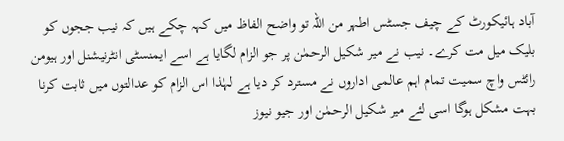آباد ہائیکورٹ کے چیف جسٹس اطہر من اللہ تو واضح الفاظ میں کہہ چکے ہیں کہ نیب ججوں کو بلیک میل مت کرے۔ نیب نے میر شکیل الرحمٰن پر جو الزام لگایا ہے اسے ایمنسٹی انٹرنیشنل اور ہیومن رائٹس واچ سمیت تمام اہم عالمی اداروں نے مسترد کر دیا ہے لہٰذا اس الزام کو عدالتوں میں ثابت کرنا بہت مشکل ہوگا اسی لئے میر شکیل الرحمٰن اور جیو نیوز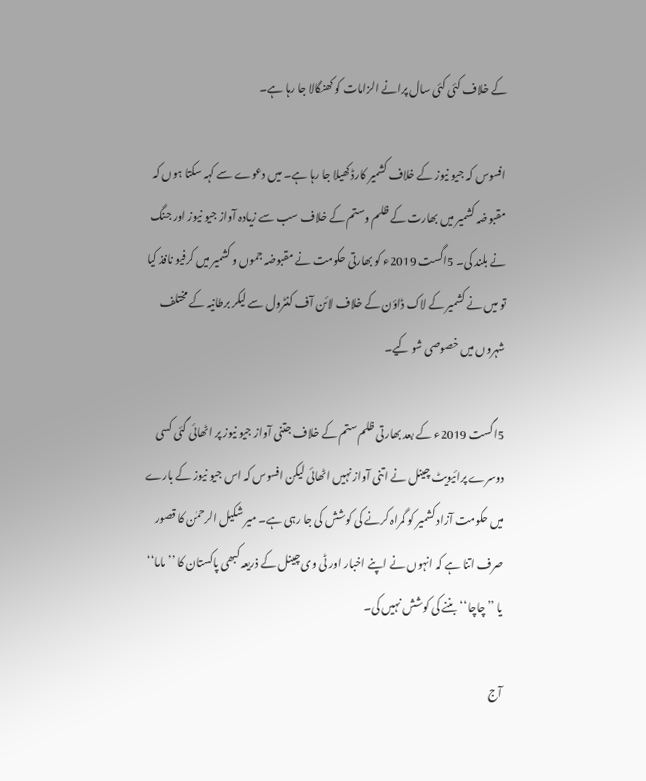کے خلاف کئی کئی سال پرانے الزامات کو کھنگالا جا رہا ہے۔

افسوس کہ جیو نیوز کے خلاف کشمیر کارڈ کھیلا جا رہا ہے۔ میں دعوے سے کہہ سکتا ہوں کہ مقبوضہ کشمیر میں بھارت کے ظلم وستم کے خلاف سب سے زیادہ آواز جیو نیوز اور جنگ نے بلند کی۔ 5اگست 2019ء کو بھارتی حکومت نے مقبوضہ جموں و کشمیر میں کرفیو نافذ کیا تو میں نے کشمیر کے لاک ڈاؤن کے خلاف لائن آف کنٹرول سے لیکر برطانیہ کے مختلف شہروں میں خصوصی شو کیے۔

5اگست 2019ء کے بعد بھارتی ظلم ستم کے خلاف جتنی آواز جیو نیوز پر اٹھائی گئی کسی دوسرے پرائیویٹ چینل نے اتنی آواز نہیں اٹھائی لیکن افسوس کہ اس جیو نیوز کے بارے میں حکومت آزاد کشمیر کو گمراہ کرنے کی کوشش کی جا رہی ہے۔ میر شکیل الرحمٰن کا قصور صرف اتنا ہے کہ انہوں نے اپنے اخبار اور ٹی وی چینل کے ذریعہ کبھی پاکستان کا ’’ماما‘‘ یا ’’چاچا‘‘ بننے کی کوشش نہیں کی۔

آج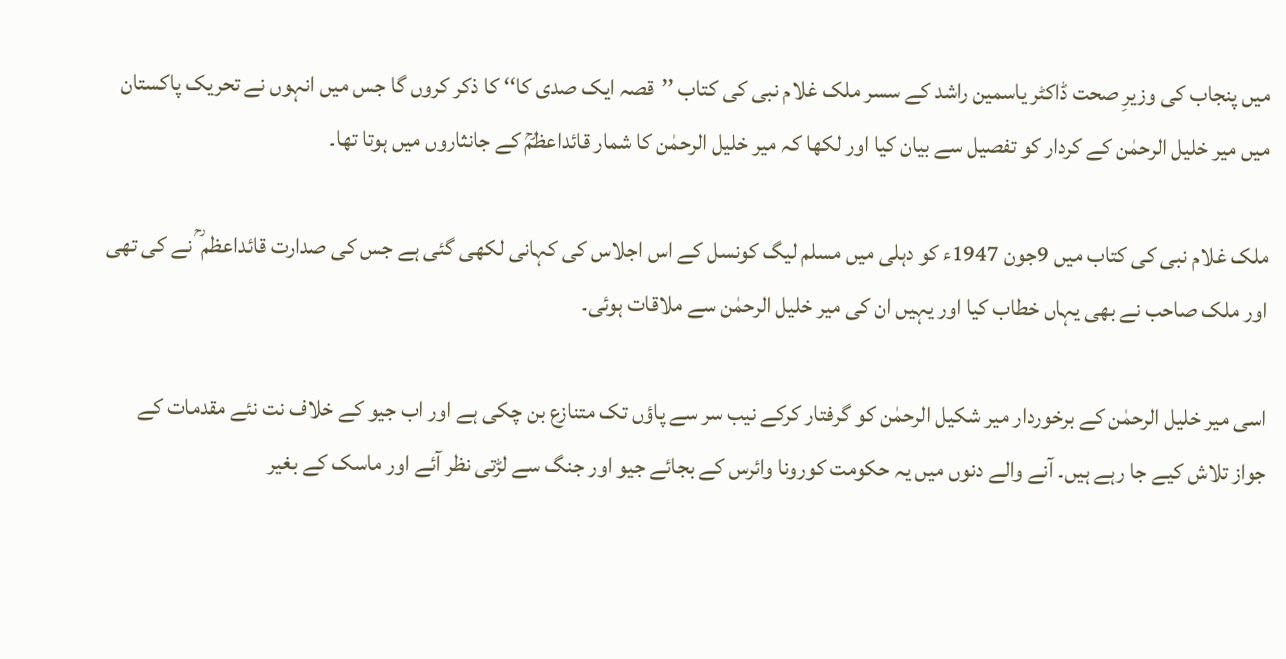میں پنجاب کی وزیرِ صحت ڈاکٹر یاسمین راشد کے سسر ملک غلام نبی کی کتاب ’’قصہ ایک صدی کا‘‘ کا ذکر کروں گا جس میں انہوں نے تحریک پاکستان میں میر خلیل الرحمٰن کے کردار کو تفصیل سے بیان کیا اور لکھا کہ میر خلیل الرحمٰن کا شمار قائداعظمؒ کے جانثاروں میں ہوتا تھا۔

ملک غلام نبی کی کتاب میں 9جون 1947ء کو دہلی میں مسلم لیگ کونسل کے اس اجلاس کی کہانی لکھی گئی ہے جس کی صدارت قائداعظم ؒ نے کی تھی اور ملک صاحب نے بھی یہاں خطاب کیا اور یہیں ان کی میر خلیل الرحمٰن سے ملاقات ہوئی۔

اسی میر خلیل الرحمٰن کے برخوردار میر شکیل الرحمٰن کو گرفتار کرکے نیب سر سے پاؤں تک متنازع بن چکی ہے اور اب جیو کے خلاف نت نئے مقدمات کے جواز تلاش کیے جا رہے ہیں۔ آنے والے دنوں میں یہ حکومت کورونا وائرس کے بجائے جیو اور جنگ سے لڑتی نظر آئے اور ماسک کے بغیر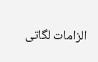الزامات لگاتی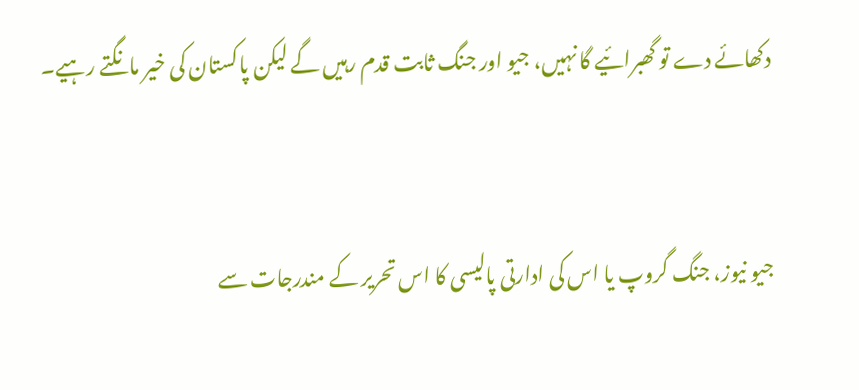دکھائے دے تو گھبرائیے گا نہیں، جیو اور جنگ ثابت قدم رہیں گے لیکن پاکستان کی خیر مانگتے رہیے۔


جیو نیوز، جنگ گروپ یا اس کی ادارتی پالیسی کا اس تحریر کے مندرجات سے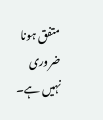متفق ہونا ضروری نہیں ہے۔